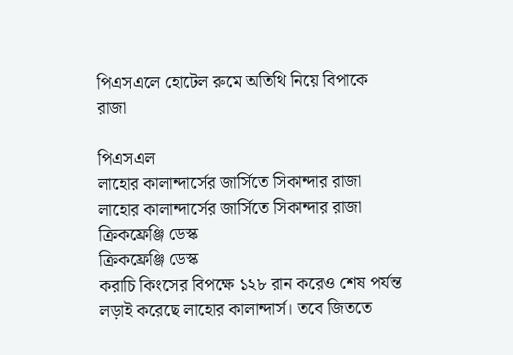পিএসএলে হোটেল রুমে অতিথি নিয়ে বিপাকে রাজা

পিএসএল
লাহোর কালান্দার্সের জার্সিতে সিকান্দার রাজা
লাহোর কালান্দার্সের জার্সিতে সিকান্দার রাজা
ক্রিকফ্রেঞ্জি ডেস্ক
ক্রিকফ্রেঞ্জি ডেস্ক
করাচি কিংসের বিপক্ষে ১২৮ রান করেও শেষ পর্যন্ত লড়াই করেছে লাহোর কালান্দার্স। তবে জিততে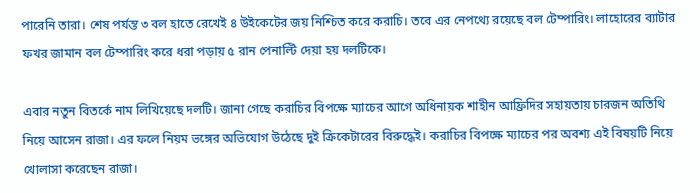পারেনি তারা। শেষ পর্যন্ত ৩ বল হাতে রেখেই ৪ উইকেটের জয় নিশ্চিত করে করাচি। তবে এর নেপথ্যে রয়েছে বল টেম্পারিং। লাহোরের ব্যাটার ফখর জামান বল টেম্পারিং করে ধরা পড়ায় ৫ রান পেনাল্টি দেয়া হয় দলটিকে।

এবার নতুন বিতর্কে নাম লিখিয়েছে দলটি। জানা গেছে করাচির বিপক্ষে ম্যাচের আগে অধিনায়ক শাহীন আফ্রিদির সহায়তায় চারজন অতিথি নিয়ে আসেন রাজা। এর ফলে নিয়ম ভঙ্গের অভিযোগ উঠেছে দুই ক্রিকেটারের বিরুদ্ধেই। করাচির বিপক্ষে ম্যাচের পর অবশ্য এই বিষয়টি নিয়ে খোলাসা করেছেন রাজা।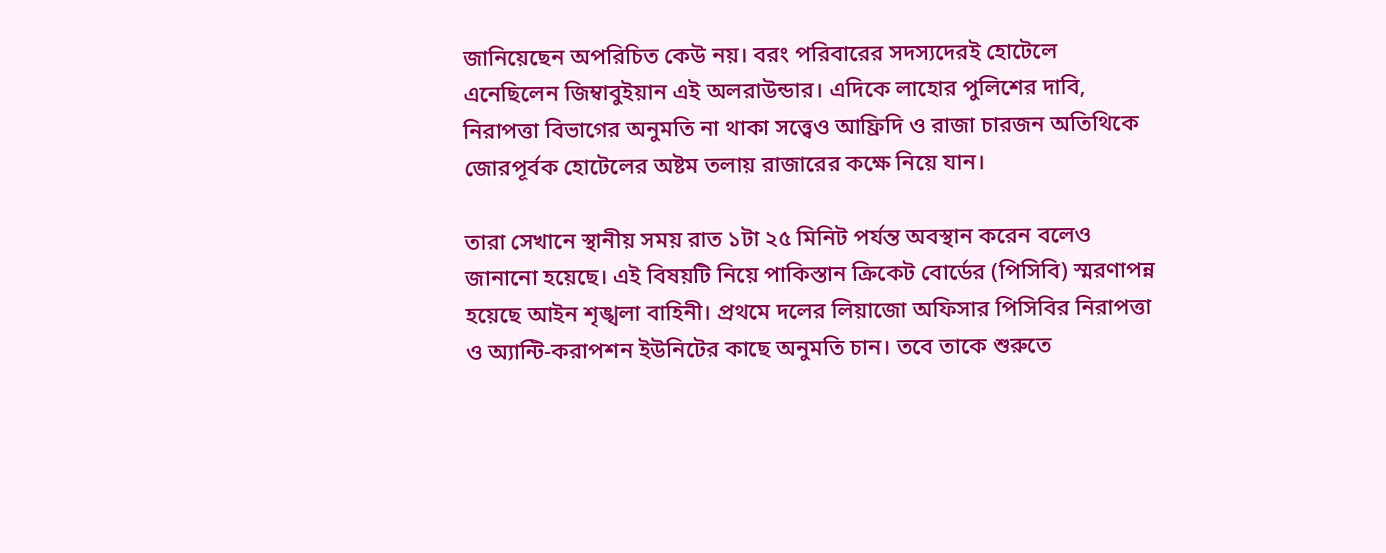জানিয়েছেন অপরিচিত কেউ নয়। বরং পরিবারের সদস্যদেরই হোটেলে এনেছিলেন জিম্বাবুইয়ান এই অলরাউন্ডার। এদিকে লাহোর পুলিশের দাবি, নিরাপত্তা বিভাগের অনুমতি না থাকা সত্ত্বেও আফ্রিদি ও রাজা চারজন অতিথিকে জোরপূর্বক হোটেলের অষ্টম তলায় রাজারের কক্ষে নিয়ে যান।

তারা সেখানে স্থানীয় সময় রাত ১টা ২৫ মিনিট পর্যন্ত অবস্থান করেন বলেও জানানো হয়েছে। এই বিষয়টি নিয়ে পাকিস্তান ক্রিকেট বোর্ডের (পিসিবি) স্মরণাপন্ন হয়েছে আইন শৃঙ্খলা বাহিনী। প্রথমে দলের লিয়াজো অফিসার পিসিবির নিরাপত্তা ও অ্যান্টি-করাপশন ইউনিটের কাছে অনুমতি চান। তবে তাকে শুরুতে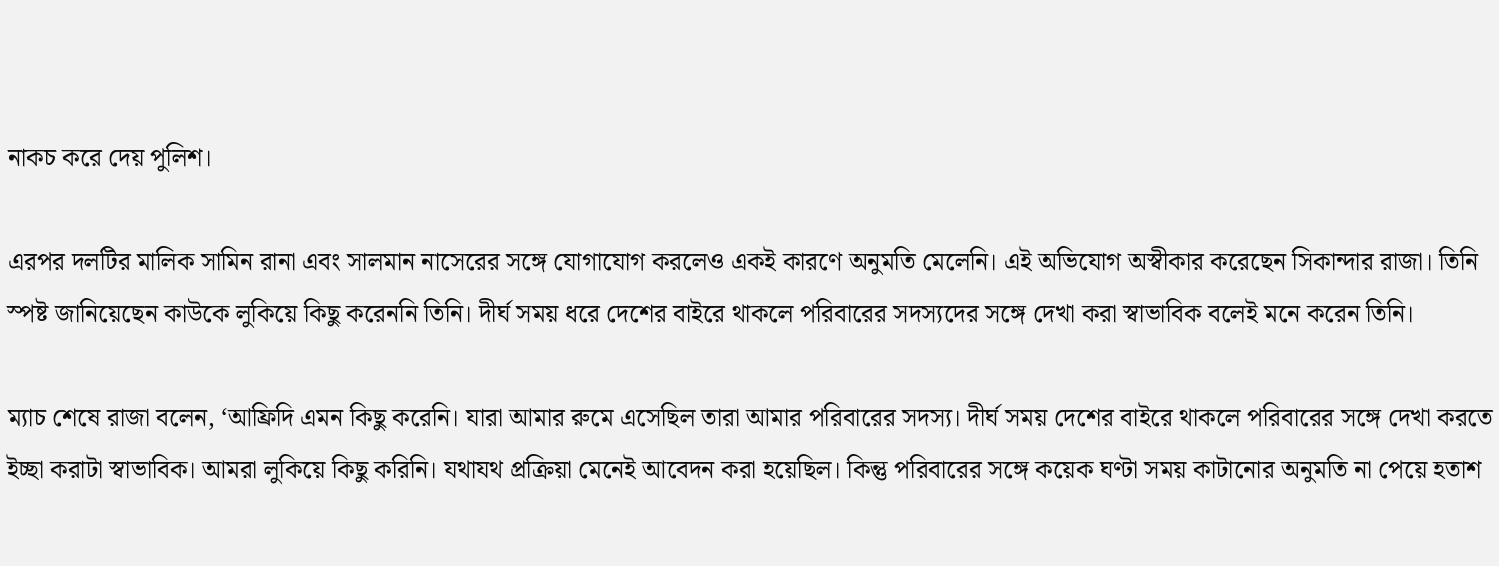নাকচ করে দেয় পুলিশ।

এরপর দলটির মালিক সামিন রানা এবং সালমান নাসেরের সঙ্গে যোগাযোগ করলেও একই কারণে অনুমতি মেলেনি। এই অভিযোগ অস্বীকার করেছেন সিকান্দার রাজা। তিনি স্পষ্ট জানিয়েছেন কাউকে লুকিয়ে কিছু করেননি তিনি। দীর্ঘ সময় ধরে দেশের বাইরে থাকলে পরিবারের সদস্যদের সঙ্গে দেখা করা স্বাভাবিক বলেই মনে করেন তিনি।

ম্যাচ শেষে রাজা বলেন, ‘আফ্রিদি এমন কিছু করেনি। যারা আমার রুমে এসেছিল তারা আমার পরিবারের সদস্য। দীর্ঘ সময় দেশের বাইরে থাকলে পরিবারের সঙ্গে দেখা করতে ইচ্ছা করাটা স্বাভাবিক। আমরা লুকিয়ে কিছু করিনি। যথাযথ প্রক্রিয়া মেনেই আবেদন করা হয়েছিল। কিন্তু পরিবারের সঙ্গে কয়েক ঘণ্টা সময় কাটানোর অনুমতি না পেয়ে হতাশ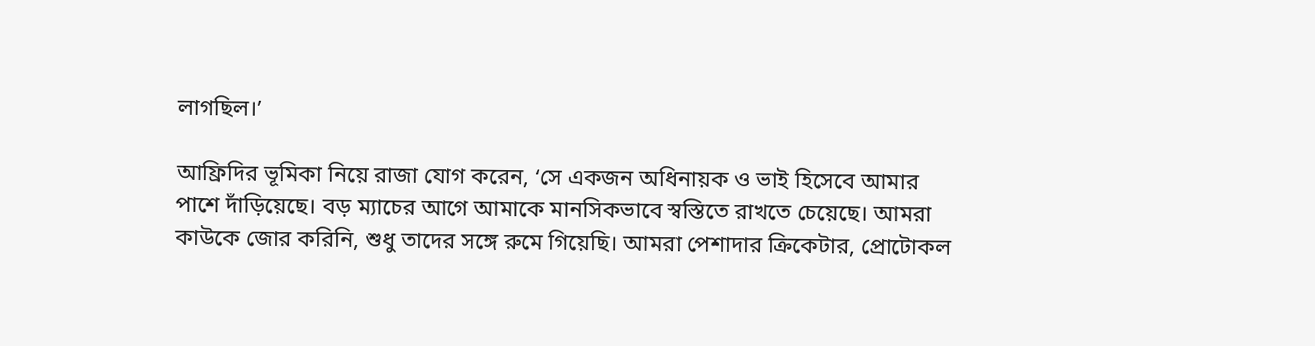লাগছিল।’

আফ্রিদির ভূমিকা নিয়ে রাজা যোগ করেন, ‘সে একজন অধিনায়ক ও ভাই হিসেবে আমার পাশে দাঁড়িয়েছে। বড় ম্যাচের আগে আমাকে মানসিকভাবে স্বস্তিতে রাখতে চেয়েছে। আমরা কাউকে জোর করিনি, শুধু তাদের সঙ্গে রুমে গিয়েছি। আমরা পেশাদার ক্রিকেটার, প্রোটোকল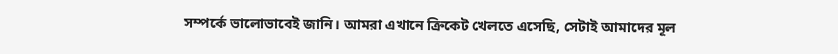সম্পর্কে ভালোভাবেই জানি। আমরা এখানে ক্রিকেট খেলতে এসেছি, সেটাই আমাদের মূল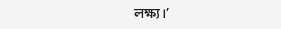লক্ষ্য।’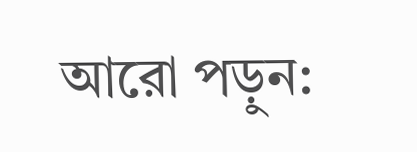আরো পড়ুন: